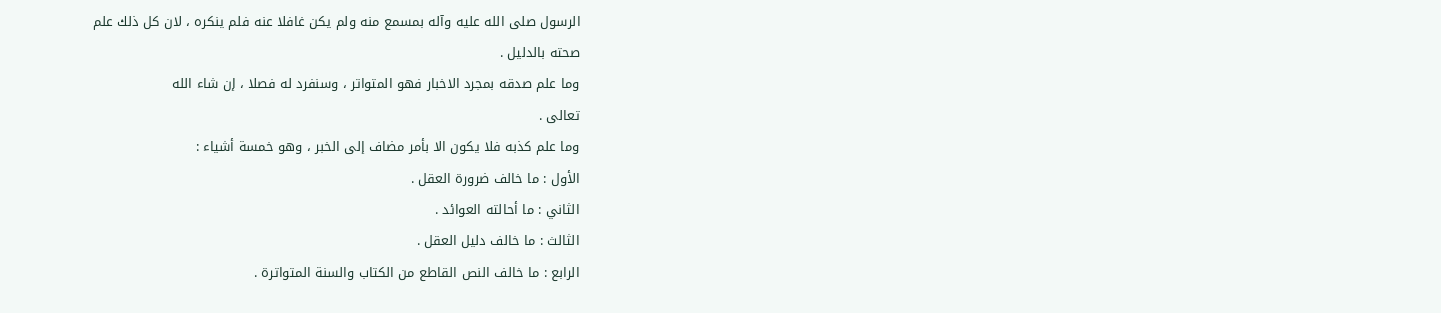الرسول صلى الله عليه وآله بمسمع منه ولم يكن غافلا عنه فلم ينكره ، لان كل ذلك علم
صحته بالدليل .
وما علم صدقه بمجرد الاخبار فهو المتواتر ، وسنفرد له فصلا ، إن شاء الله
تعالى .
وما علم كذبه فلا يكون الا بأمر مضاف إلى الخبر ، وهو خمسة أشياء :
الأول : ما خالف ضرورة العقل .
الثاني : ما أحالته العوائد .
الثالث : ما خالف دليل العقل .
الرابع : ما خالف النص القاطع من الكتاب والسنة المتواترة .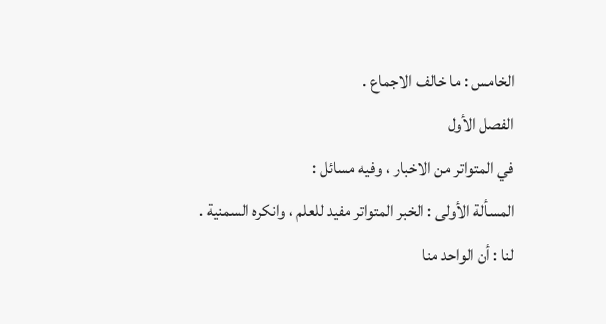الخامس : ما خالف الاجماع .
الفصل الأول
في المتواتر من الاخبار ، وفيه مسائل :
المسألة الأولى : الخبر المتواتر مفيد للعلم ، وانكره السمنية .
لنا : أن الواحد منا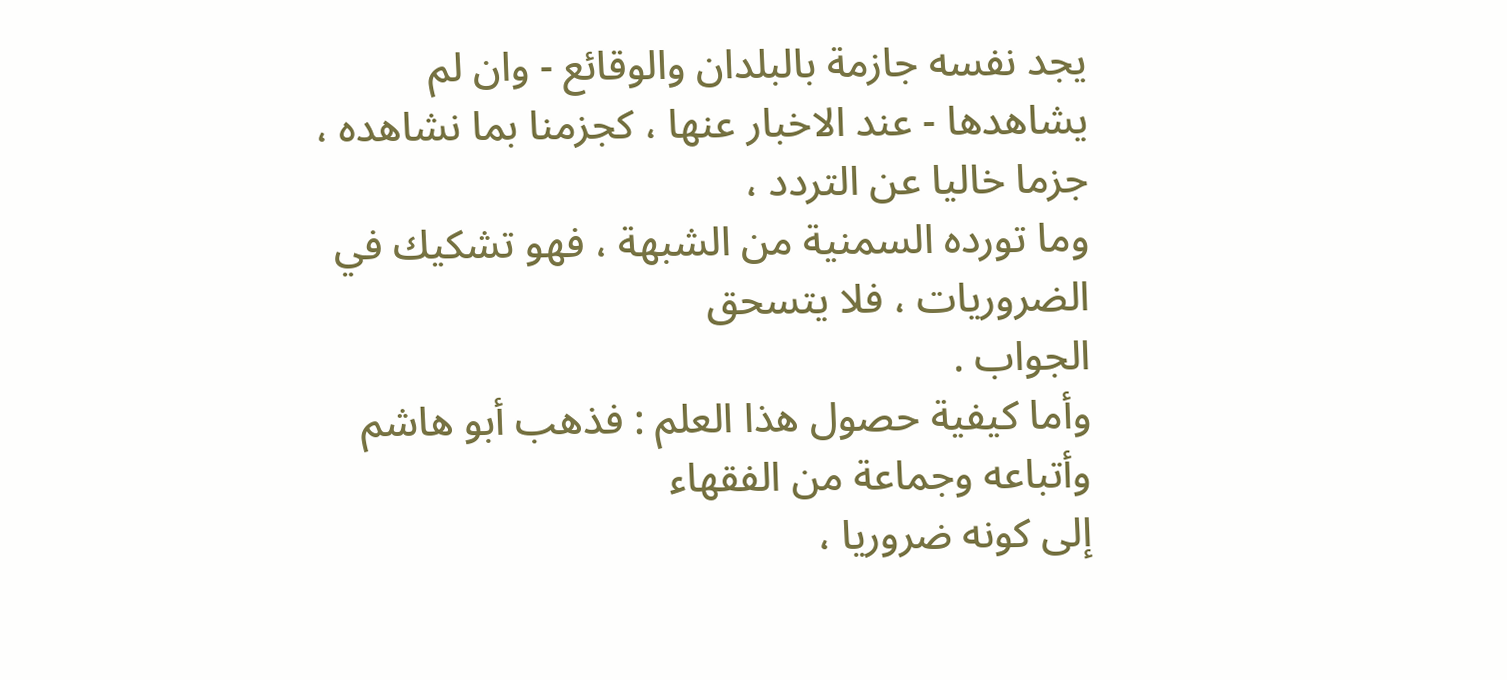يجد نفسه جازمة بالبلدان والوقائع - وان لم
يشاهدها - عند الاخبار عنها ، كجزمنا بما نشاهده ، جزما خاليا عن التردد ،
وما تورده السمنية من الشبهة ، فهو تشكيك في الضروريات ، فلا يتسحق
الجواب .
وأما كيفية حصول هذا العلم : فذهب أبو هاشم وأتباعه وجماعة من الفقهاء
إلى كونه ضروريا ،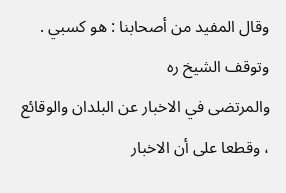وقال المفيد من أصحابنا : هو كسبي . وتوقف الشيخ ره
والمرتضى في الاخبار عن البلدان والوقائع ، وقطعا على أن الاخبار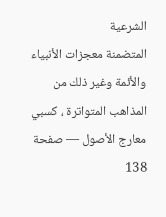الشرعية
المتضمنة معجزات الأنبياء والأئمة وغير ذلك من المذاهب المتواترة ، كسبي
معارج الأصول — صفحة 138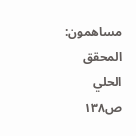مساهمون: المحقق الحلي
ص١٣٨